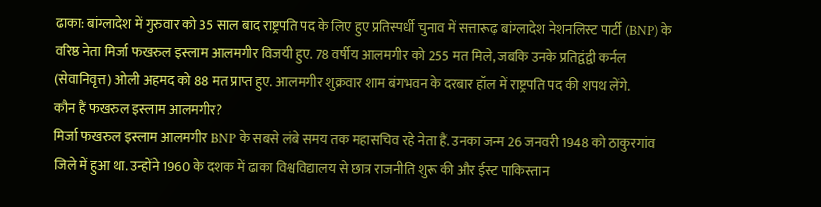ढाका: बांग्लादेश में गुरुवार को 35 साल बाद राष्ट्रपति पद के लिए हुए प्रतिस्पर्धी चुनाव में सत्तारूढ़ बांग्लादेश नेशनलिस्ट पार्टी (BNP) के वरिष्ठ नेता मिर्जा फखरुल इस्लाम आलमगीर विजयी हुए. 78 वर्षीय आलमगीर को 255 मत मिले, जबकि उनके प्रतिद्वंद्वी कर्नल (सेवानिवृत्त) ओली अहमद को 88 मत प्राप्त हुए. आलमगीर शुक्रवार शाम बंगभवन के दरबार हॉल में राष्ट्रपति पद की शपथ लेंगे.
कौन हैं फखरुल इस्लाम आलमगीर?
मिर्जा फखरुल इस्लाम आलमगीर BNP के सबसे लंबे समय तक महासचिव रहे नेता हैं. उनका जन्म 26 जनवरी 1948 को ठाकुरगांव जिले में हुआ था. उन्होंने 1960 के दशक में ढाका विश्वविद्यालय से छात्र राजनीति शुरू की और ईस्ट पाकिस्तान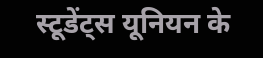स्टूडेंट्स यूनियन के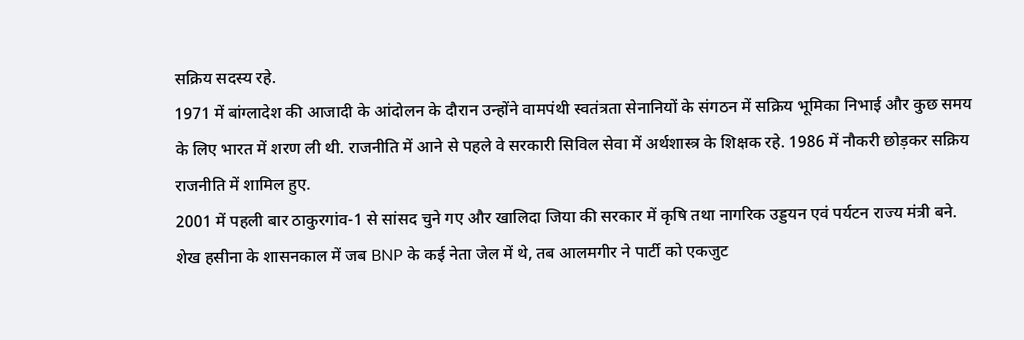सक्रिय सदस्य रहे.
1971 में बांग्लादेश की आजादी के आंदोलन के दौरान उन्होंने वामपंथी स्वतंत्रता सेनानियों के संगठन में सक्रिय भूमिका निभाई और कुछ समय के लिए भारत में शरण ली थी. राजनीति में आने से पहले वे सरकारी सिविल सेवा में अर्थशास्त्र के शिक्षक रहे. 1986 में नौकरी छोड़कर सक्रिय राजनीति में शामिल हुए.
2001 में पहली बार ठाकुरगांव-1 से सांसद चुने गए और खालिदा जिया की सरकार में कृषि तथा नागरिक उड्डयन एवं पर्यटन राज्य मंत्री बने. शेख हसीना के शासनकाल में जब BNP के कई नेता जेल में थे, तब आलमगीर ने पार्टी को एकजुट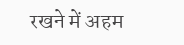रखने में अहम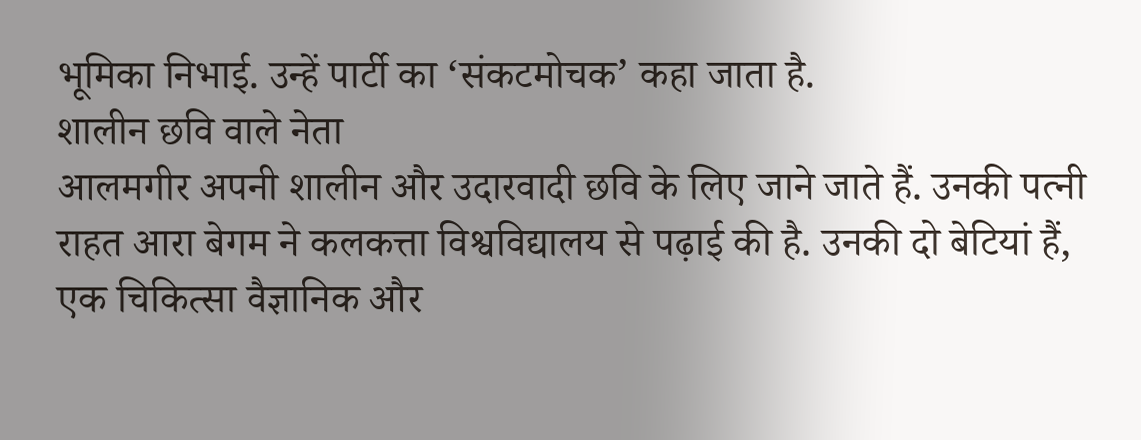भूमिका निभाई. उन्हें पार्टी का ‘संकटमोचक’ कहा जाता है.
शालीन छवि वाले नेता
आलमगीर अपनी शालीन और उदारवादी छवि के लिए जाने जाते हैं. उनकी पत्नी राहत आरा बेगम ने कलकत्ता विश्वविद्यालय से पढ़ाई की है. उनकी दो बेटियां हैं, एक चिकित्सा वैज्ञानिक और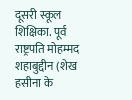दूसरी स्कूल शिक्षिका. पूर्व राष्ट्रपति मोहम्मद शहाबुद्दीन (शेख हसीना के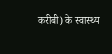करीबी) के स्वास्थ्य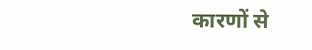कारणों से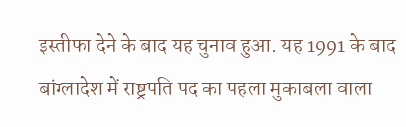इस्तीफा देने के बाद यह चुनाव हुआ. यह 1991 के बाद बांग्लादेश में राष्ट्रपति पद का पहला मुकाबला वाला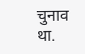चुनाव था.